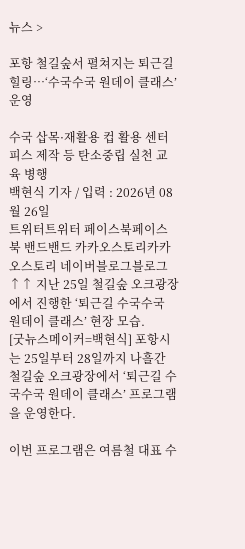뉴스 >

포항 철길숲서 펼쳐지는 퇴근길 힐링…‘수국수국 원데이 클래스’ 운영

수국 삽목·재활용 컵 활용 센터피스 제작 등 탄소중립 실천 교육 병행
백현식 기자 / 입력 : 2026년 08월 26일
트위터트위터 페이스북페이스북 밴드밴드 카카오스토리카카오스토리 네이버블로그블로그
↑↑ 지난 25일 철길숲 오크광장에서 진행한 ‘퇴근길 수국수국 원데이 클래스’ 현장 모습.
[굿뉴스메이커=백현식] 포항시는 25일부터 28일까지 나흘간 철길숲 오크광장에서 ‘퇴근길 수국수국 원데이 클래스’ 프로그램을 운영한다.

이번 프로그램은 여름철 대표 수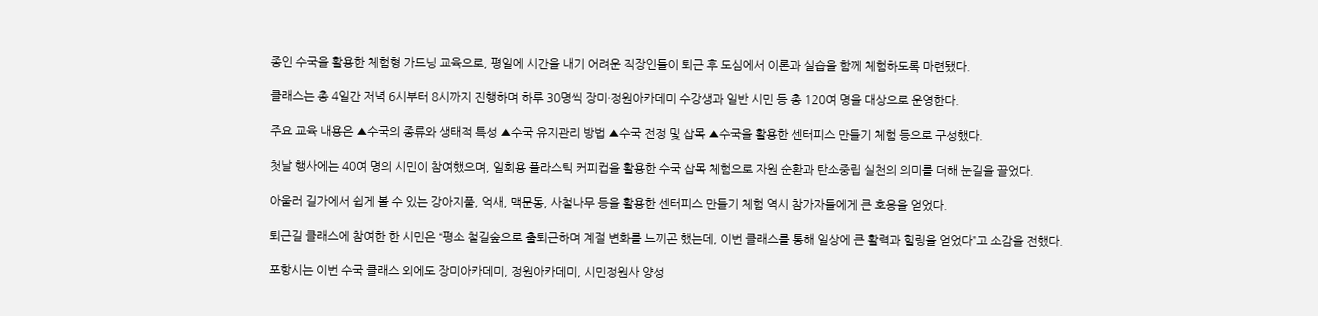종인 수국을 활용한 체험형 가드닝 교육으로, 평일에 시간을 내기 어려운 직장인들이 퇴근 후 도심에서 이론과 실습을 함께 체험하도록 마련됐다.

클래스는 총 4일간 저녁 6시부터 8시까지 진행하며 하루 30명씩 장미·정원아카데미 수강생과 일반 시민 등 총 120여 명을 대상으로 운영한다.

주요 교육 내용은 ▲수국의 종류와 생태적 특성 ▲수국 유지관리 방법 ▲수국 전정 및 삽목 ▲수국을 활용한 센터피스 만들기 체험 등으로 구성했다.

첫날 행사에는 40여 명의 시민이 참여했으며, 일회용 플라스틱 커피컵을 활용한 수국 삽목 체험으로 자원 순환과 탄소중립 실천의 의미를 더해 눈길을 끌었다.

아울러 길가에서 쉽게 볼 수 있는 강아지풀, 억새, 맥문동, 사철나무 등을 활용한 센터피스 만들기 체험 역시 참가자들에게 큰 호응을 얻었다.

퇴근길 클래스에 참여한 한 시민은 “평소 철길숲으로 출퇴근하며 계절 변화를 느끼곤 했는데, 이번 클래스를 통해 일상에 큰 활력과 힐링을 얻었다”고 소감을 전했다.

포항시는 이번 수국 클래스 외에도 장미아카데미, 정원아카데미, 시민정원사 양성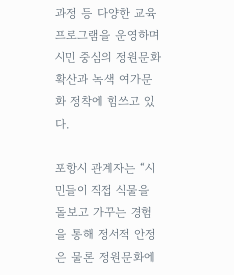과정 등 다양한 교육 프로그램을 운영하며 시민 중심의 정원문화 확산과 녹색 여가문화 정착에 힘쓰고 있다.

포항시 관계자는 “시민들이 직접 식물을 돌보고 가꾸는 경험을 통해 정서적 안정은 물론 정원문화에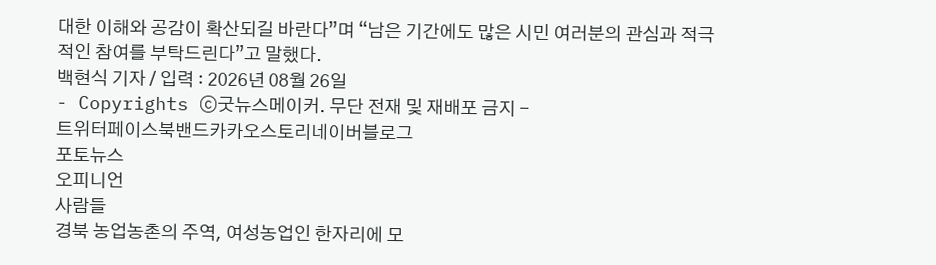대한 이해와 공감이 확산되길 바란다”며 “남은 기간에도 많은 시민 여러분의 관심과 적극적인 참여를 부탁드린다”고 말했다.
백현식 기자 / 입력 : 2026년 08월 26일
- Copyrights ⓒ굿뉴스메이커. 무단 전재 및 재배포 금지 -
트위터페이스북밴드카카오스토리네이버블로그
포토뉴스
오피니언
사람들
경북 농업농촌의 주역, 여성농업인 한자리에 모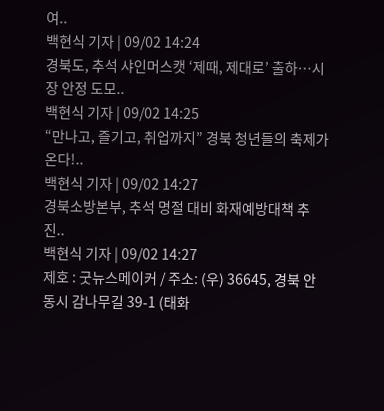여..
백현식 기자 | 09/02 14:24
경북도, 추석 샤인머스캣 ‘제때, 제대로’ 출하…시장 안정 도모..
백현식 기자 | 09/02 14:25
“만나고, 즐기고, 취업까지” 경북 청년들의 축제가 온다!..
백현식 기자 | 09/02 14:27
경북소방본부, 추석 명절 대비 화재예방대책 추진..
백현식 기자 | 09/02 14:27
제호 : 굿뉴스메이커 / 주소: (우) 36645, 경북 안동시 감나무길 39-1 (태화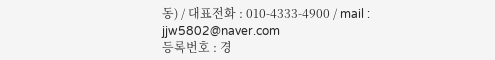동) / 대표전화 : 010-4333-4900 / mail : jjw5802@naver.com
등록번호 : 경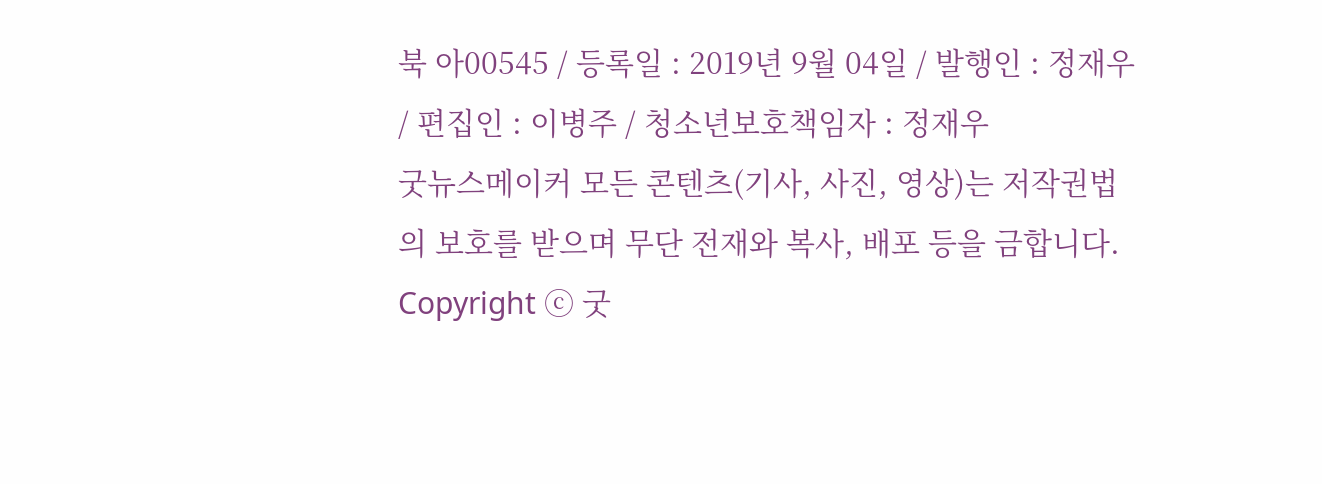북 아00545 / 등록일 : 2019년 9월 04일 / 발행인 : 정재우 / 편집인 : 이병주 / 청소년보호책임자 : 정재우
굿뉴스메이커 모든 콘텐츠(기사, 사진, 영상)는 저작권법의 보호를 받으며 무단 전재와 복사, 배포 등을 금합니다.
Copyright ⓒ 굿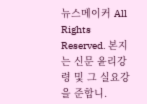뉴스메이커 All Rights Reserved. 본지는 신문 윤리강령 및 그 실요강을 준합니.